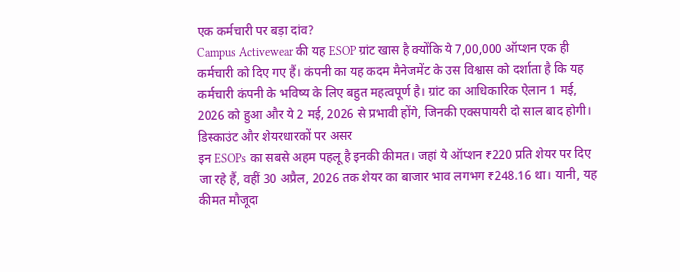एक कर्मचारी पर बड़ा दांव?
Campus Activewear की यह ESOP ग्रांट खास है क्योंकि ये 7,00,000 ऑप्शन एक ही कर्मचारी को दिए गए हैं। कंपनी का यह कदम मैनेजमेंट के उस विश्वास को दर्शाता है कि यह कर्मचारी कंपनी के भविष्य के लिए बहुत महत्वपूर्ण है। ग्रांट का आधिकारिक ऐलान 1 मई, 2026 को हुआ और ये 2 मई, 2026 से प्रभावी होंगे, जिनकी एक्सपायरी दो साल बाद होगी।
डिस्काउंट और शेयरधारकों पर असर
इन ESOPs का सबसे अहम पहलू है इनकी कीमत। जहां ये ऑप्शन ₹220 प्रति शेयर पर दिए जा रहे हैं, वहीं 30 अप्रैल, 2026 तक शेयर का बाजार भाव लगभग ₹248.16 था। यानी, यह कीमत मौजूदा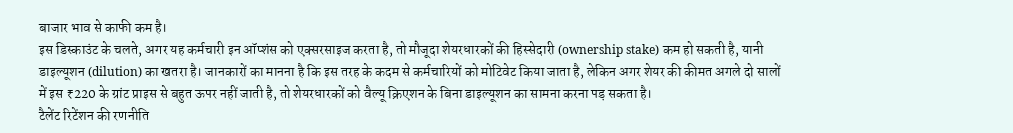बाजार भाव से काफी कम है।
इस डिस्काउंट के चलते, अगर यह कर्मचारी इन ऑप्शंस को एक्सरसाइज करता है, तो मौजूदा शेयरधारकों की हिस्सेदारी (ownership stake) कम हो सकती है, यानी डाइल्यूशन (dilution) का खतरा है। जानकारों का मानना है कि इस तरह के कदम से कर्मचारियों को मोटिवेट किया जाता है, लेकिन अगर शेयर की कीमत अगले दो सालों में इस ₹220 के ग्रांट प्राइस से बहुत ऊपर नहीं जाती है, तो शेयरधारकों को वैल्यू क्रिएशन के बिना डाइल्यूशन का सामना करना पड़ सकता है।
टैलेंट रिटेंशन की रणनीति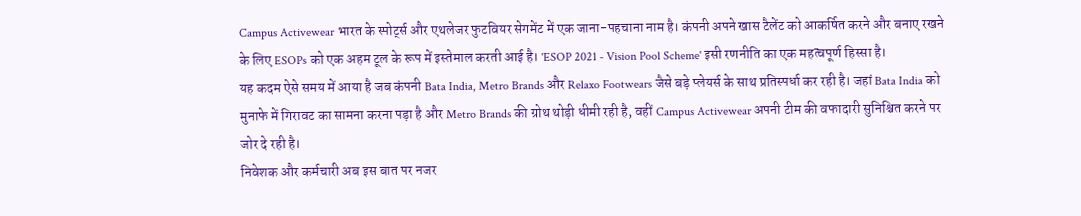Campus Activewear भारत के स्पोर्ट्स और एथलेजर फुटवियर सेगमेंट में एक जाना-पहचाना नाम है। कंपनी अपने खास टैलेंट को आकर्षित करने और बनाए रखने के लिए ESOPs को एक अहम टूल के रूप में इस्तेमाल करती आई है। 'ESOP 2021 - Vision Pool Scheme' इसी रणनीति का एक महत्वपूर्ण हिस्सा है।
यह कदम ऐसे समय में आया है जब कंपनी Bata India, Metro Brands और Relaxo Footwears जैसे बड़े प्लेयर्स के साथ प्रतिस्पर्धा कर रही है। जहां Bata India को मुनाफे में गिरावट का सामना करना पड़ा है और Metro Brands की ग्रोथ थोड़ी धीमी रही है, वहीं Campus Activewear अपनी टीम की वफादारी सुनिश्चित करने पर जोर दे रही है।
निवेशक और कर्मचारी अब इस बात पर नजर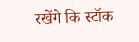रखेंगे कि स्टॉक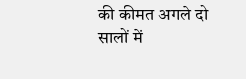की कीमत अगले दो सालों में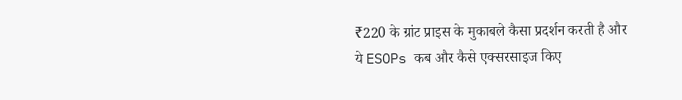₹220 के ग्रांट प्राइस के मुकाबले कैसा प्रदर्शन करती है और ये ESOPs कब और कैसे एक्सरसाइज किए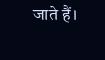जाते हैं।